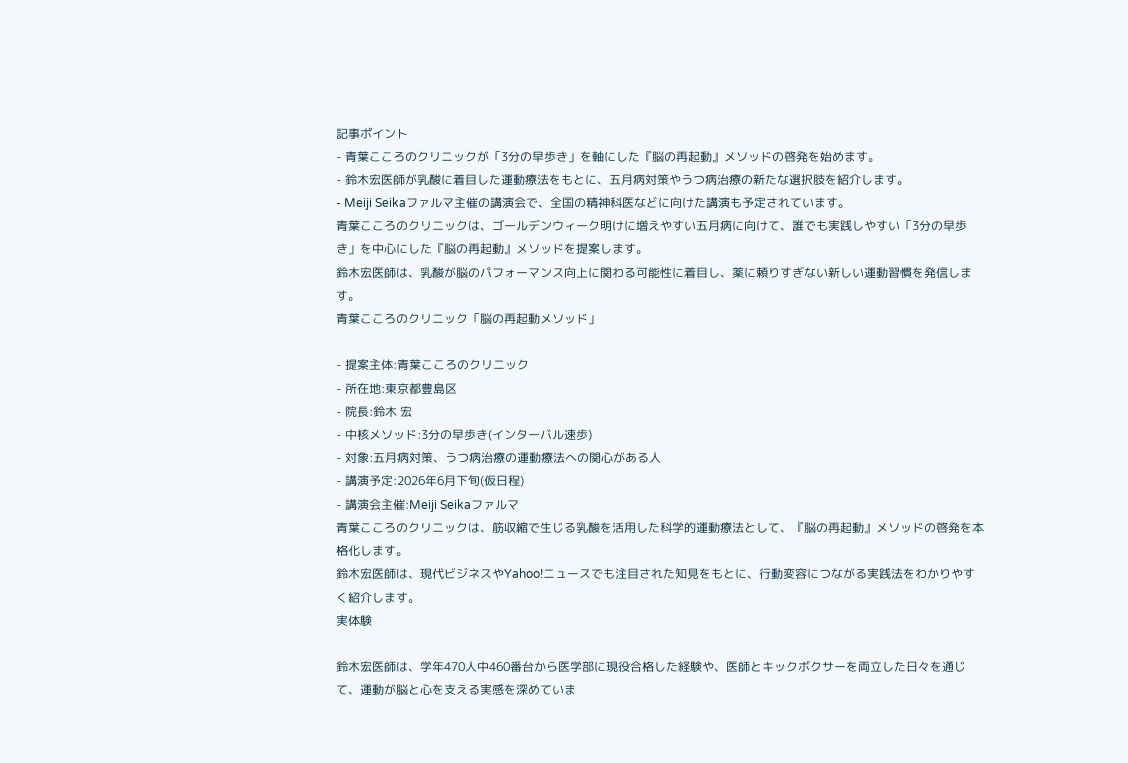記事ポイント
- 青葉こころのクリニックが「3分の早歩き」を軸にした『脳の再起動』メソッドの啓発を始めます。
- 鈴木宏医師が乳酸に着目した運動療法をもとに、五月病対策やうつ病治療の新たな選択肢を紹介します。
- Meiji Seikaファルマ主催の講演会で、全国の精神科医などに向けた講演も予定されています。
青葉こころのクリニックは、ゴールデンウィーク明けに増えやすい五月病に向けて、誰でも実践しやすい「3分の早歩き」を中心にした『脳の再起動』メソッドを提案します。
鈴木宏医師は、乳酸が脳のパフォーマンス向上に関わる可能性に着目し、薬に頼りすぎない新しい運動習慣を発信します。
青葉こころのクリニック「脳の再起動メソッド」

- 提案主体:青葉こころのクリニック
- 所在地:東京都豊島区
- 院長:鈴木 宏
- 中核メソッド:3分の早歩き(インターバル速歩)
- 対象:五月病対策、うつ病治療の運動療法への関心がある人
- 講演予定:2026年6月下旬(仮日程)
- 講演会主催:Meiji Seikaファルマ
青葉こころのクリニックは、筋収縮で生じる乳酸を活用した科学的運動療法として、『脳の再起動』メソッドの啓発を本格化します。
鈴木宏医師は、現代ビジネスやYahoo!ニュースでも注目された知見をもとに、行動変容につながる実践法をわかりやすく紹介します。
実体験

鈴木宏医師は、学年470人中460番台から医学部に現役合格した経験や、医師とキックボクサーを両立した日々を通じて、運動が脳と心を支える実感を深めていま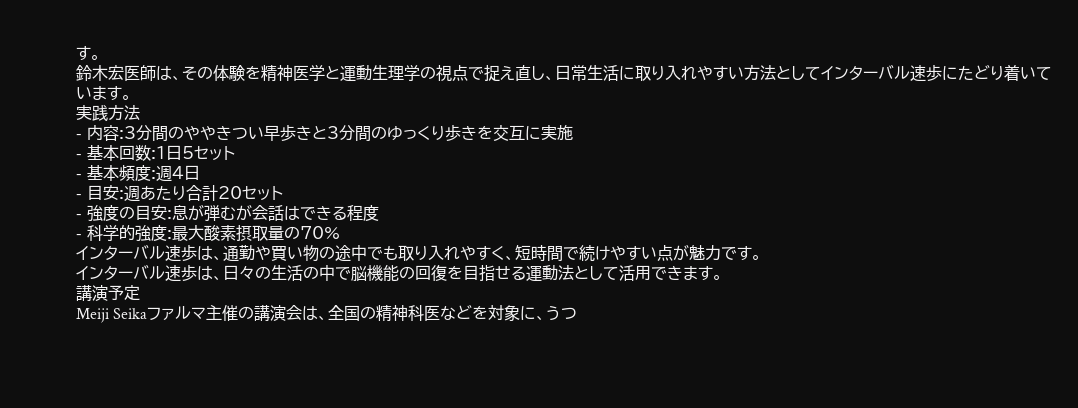す。
鈴木宏医師は、その体験を精神医学と運動生理学の視点で捉え直し、日常生活に取り入れやすい方法としてインターバル速歩にたどり着いています。
実践方法
- 内容:3分間のややきつい早歩きと3分間のゆっくり歩きを交互に実施
- 基本回数:1日5セット
- 基本頻度:週4日
- 目安:週あたり合計20セット
- 強度の目安:息が弾むが会話はできる程度
- 科学的強度:最大酸素摂取量の70%
インターバル速歩は、通勤や買い物の途中でも取り入れやすく、短時間で続けやすい点が魅力です。
インターバル速歩は、日々の生活の中で脳機能の回復を目指せる運動法として活用できます。
講演予定
Meiji Seikaファルマ主催の講演会は、全国の精神科医などを対象に、うつ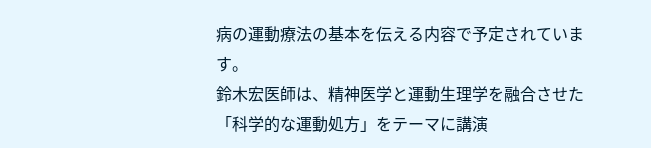病の運動療法の基本を伝える内容で予定されています。
鈴木宏医師は、精神医学と運動生理学を融合させた「科学的な運動処方」をテーマに講演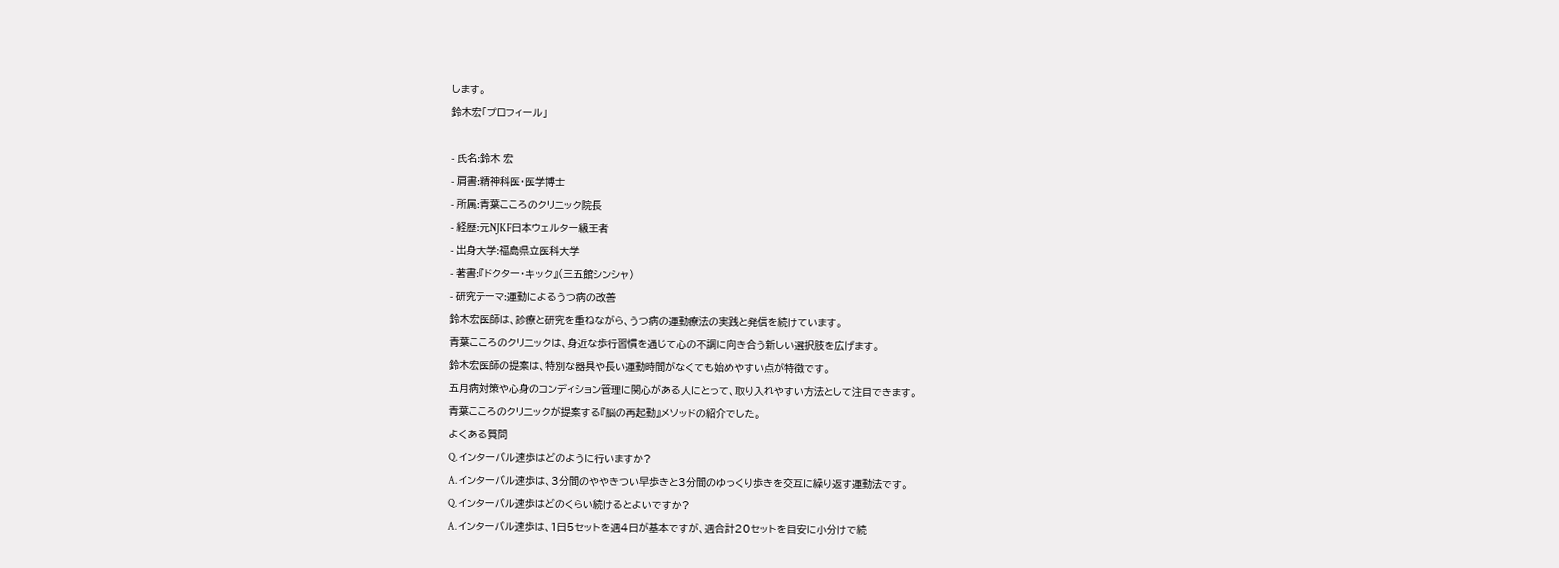します。
鈴木宏「プロフィール」

- 氏名:鈴木 宏
- 肩書:精神科医・医学博士
- 所属:青葉こころのクリニック院長
- 経歴:元NJKF日本ウェルター級王者
- 出身大学:福島県立医科大学
- 著書:『ドクター・キック』(三五館シンシャ)
- 研究テーマ:運動によるうつ病の改善
鈴木宏医師は、診療と研究を重ねながら、うつ病の運動療法の実践と発信を続けています。
青葉こころのクリニックは、身近な歩行習慣を通じて心の不調に向き合う新しい選択肢を広げます。
鈴木宏医師の提案は、特別な器具や長い運動時間がなくても始めやすい点が特徴です。
五月病対策や心身のコンディション管理に関心がある人にとって、取り入れやすい方法として注目できます。
青葉こころのクリニックが提案する『脳の再起動』メソッドの紹介でした。
よくある質問
Q. インターバル速歩はどのように行いますか?
A. インターバル速歩は、3分間のややきつい早歩きと3分間のゆっくり歩きを交互に繰り返す運動法です。
Q. インターバル速歩はどのくらい続けるとよいですか?
A. インターバル速歩は、1日5セットを週4日が基本ですが、週合計20セットを目安に小分けで続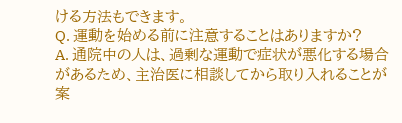ける方法もできます。
Q. 運動を始める前に注意することはありますか?
A. 通院中の人は、過剰な運動で症状が悪化する場合があるため、主治医に相談してから取り入れることが案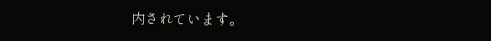内されています。